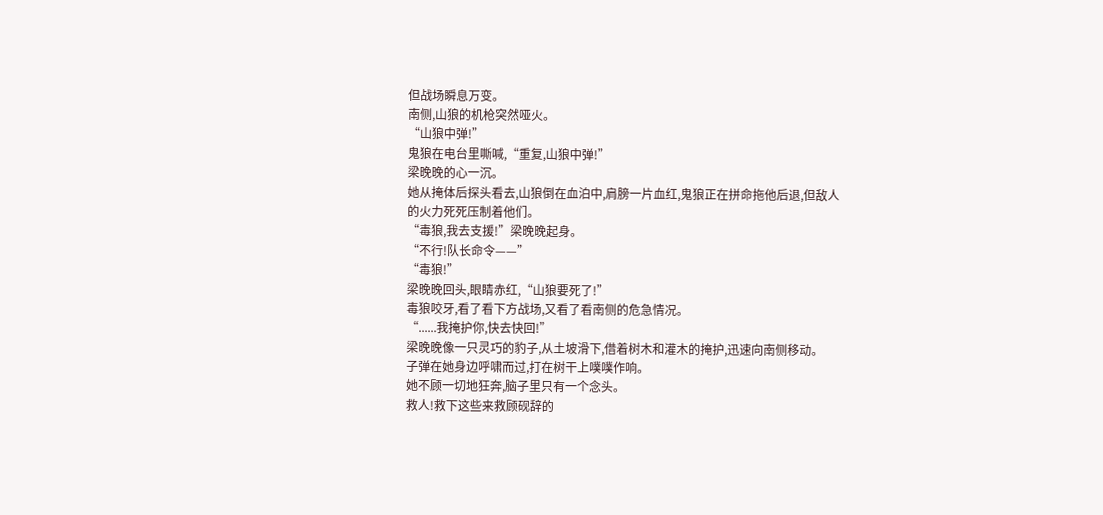但战场瞬息万变。
南侧,山狼的机枪突然哑火。
“山狼中弹!”
鬼狼在电台里嘶喊,“重复,山狼中弹!”
梁晚晚的心一沉。
她从掩体后探头看去,山狼倒在血泊中,肩膀一片血红,鬼狼正在拼命拖他后退,但敌人的火力死死压制着他们。
“毒狼,我去支援!”梁晚晚起身。
“不行!队长命令——”
“毒狼!”
梁晚晚回头,眼睛赤红,“山狼要死了!”
毒狼咬牙,看了看下方战场,又看了看南侧的危急情况。
“......我掩护你,快去快回!”
梁晚晚像一只灵巧的豹子,从土坡滑下,借着树木和灌木的掩护,迅速向南侧移动。
子弹在她身边呼啸而过,打在树干上噗噗作响。
她不顾一切地狂奔,脑子里只有一个念头。
救人!救下这些来救顾砚辞的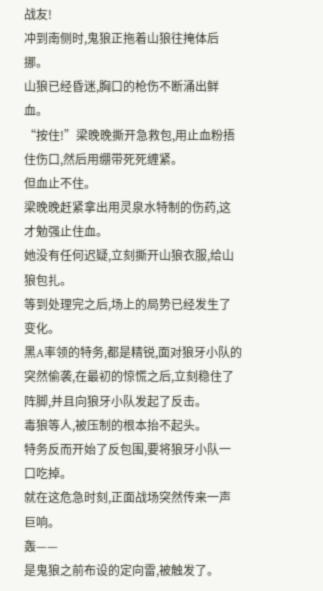战友!
冲到南侧时,鬼狼正拖着山狼往掩体后挪。
山狼已经昏迷,胸口的枪伤不断涌出鲜血。
“按住!”梁晚晚撕开急救包,用止血粉捂住伤口,然后用绷带死死缠紧。
但血止不住。
梁晚晚赶紧拿出用灵泉水特制的伤药,这才勉强止住血。
她没有任何迟疑,立刻撕开山狼衣服,给山狼包扎。
等到处理完之后,场上的局势已经发生了变化。
黑A率领的特务,都是精锐,面对狼牙小队的突然偷袭,在最初的惊慌之后,立刻稳住了阵脚,并且向狼牙小队发起了反击。
毒狼等人,被压制的根本抬不起头。
特务反而开始了反包围,要将狼牙小队一口吃掉。
就在这危急时刻,正面战场突然传来一声巨响。
轰——
是鬼狼之前布设的定向雷,被触发了。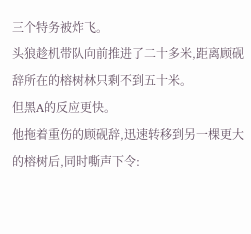三个特务被炸飞。
头狼趁机带队向前推进了二十多米,距离顾砚辞所在的榕树林只剩不到五十米。
但黑A的反应更快。
他拖着重伤的顾砚辞,迅速转移到另一棵更大的榕树后,同时嘶声下令: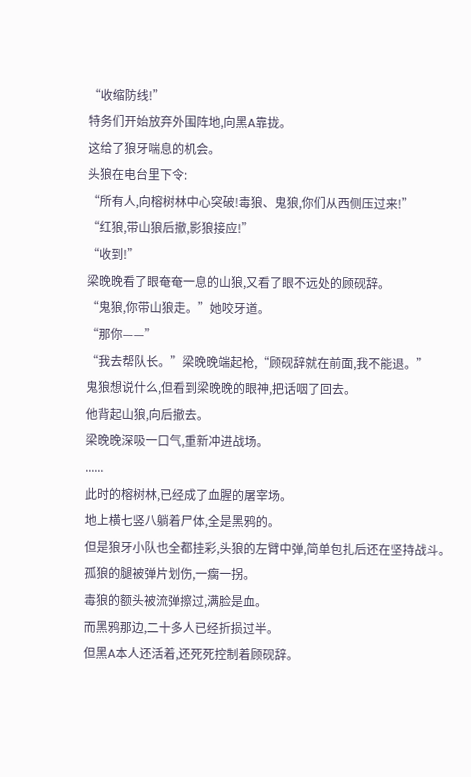“收缩防线!”
特务们开始放弃外围阵地,向黑A靠拢。
这给了狼牙喘息的机会。
头狼在电台里下令:
“所有人,向榕树林中心突破!毒狼、鬼狼,你们从西侧压过来!”
“红狼,带山狼后撤,影狼接应!”
“收到!”
梁晚晚看了眼奄奄一息的山狼,又看了眼不远处的顾砚辞。
“鬼狼,你带山狼走。”她咬牙道。
“那你——”
“我去帮队长。”梁晚晚端起枪,“顾砚辞就在前面,我不能退。”
鬼狼想说什么,但看到梁晚晚的眼神,把话咽了回去。
他背起山狼,向后撤去。
梁晚晚深吸一口气,重新冲进战场。
......
此时的榕树林,已经成了血腥的屠宰场。
地上横七竖八躺着尸体,全是黑鸦的。
但是狼牙小队也全都挂彩,头狼的左臂中弹,简单包扎后还在坚持战斗。
孤狼的腿被弹片划伤,一瘸一拐。
毒狼的额头被流弹擦过,满脸是血。
而黑鸦那边,二十多人已经折损过半。
但黑A本人还活着,还死死控制着顾砚辞。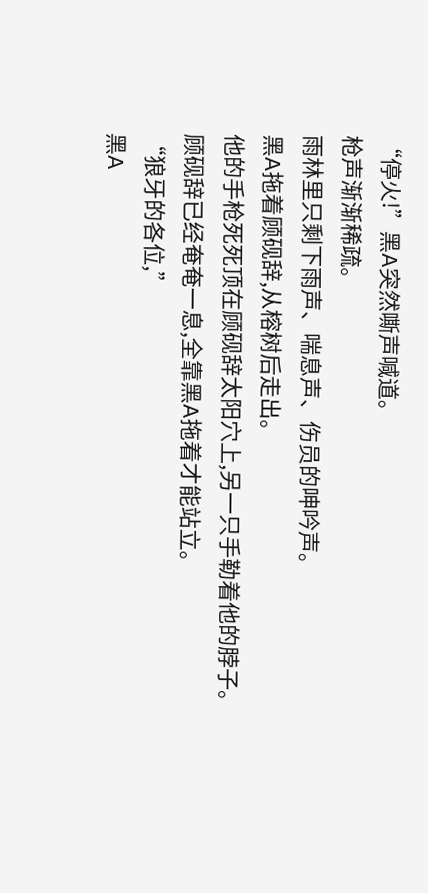“停火!”黑A突然嘶声喊道。
枪声渐渐稀疏。
雨林里只剩下雨声、喘息声、伤员的呻吟声。
黑A拖着顾砚辞,从榕树后走出。
他的手枪死死顶在顾砚辞太阳穴上,另一只手勒着他的脖子。
顾砚辞已经奄奄一息,全靠黑A拖着才能站立。
“狼牙的各位,”
黑A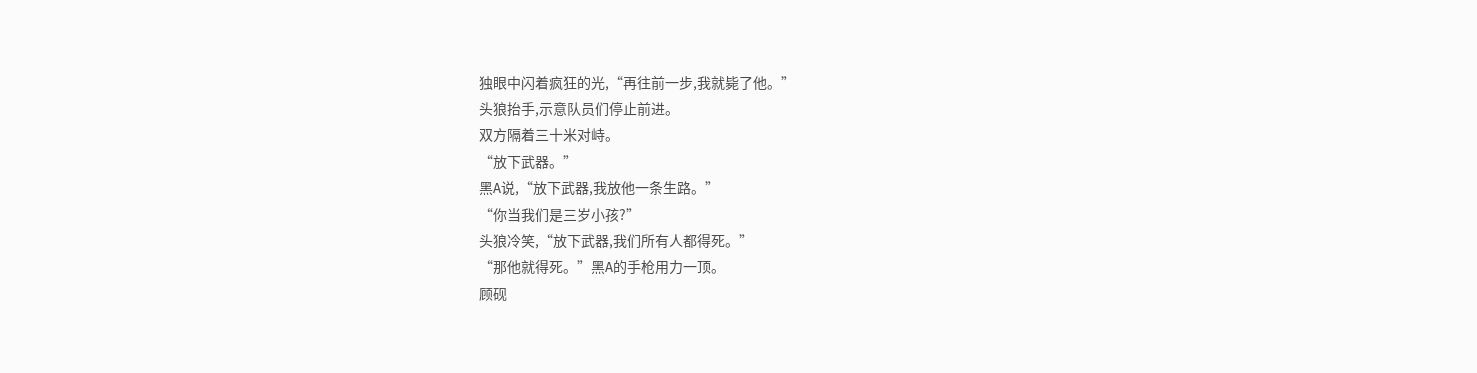独眼中闪着疯狂的光,“再往前一步,我就毙了他。”
头狼抬手,示意队员们停止前进。
双方隔着三十米对峙。
“放下武器。”
黑A说,“放下武器,我放他一条生路。”
“你当我们是三岁小孩?”
头狼冷笑,“放下武器,我们所有人都得死。”
“那他就得死。”黑A的手枪用力一顶。
顾砚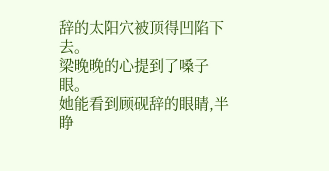辞的太阳穴被顶得凹陷下去。
梁晚晚的心提到了嗓子眼。
她能看到顾砚辞的眼睛,半睁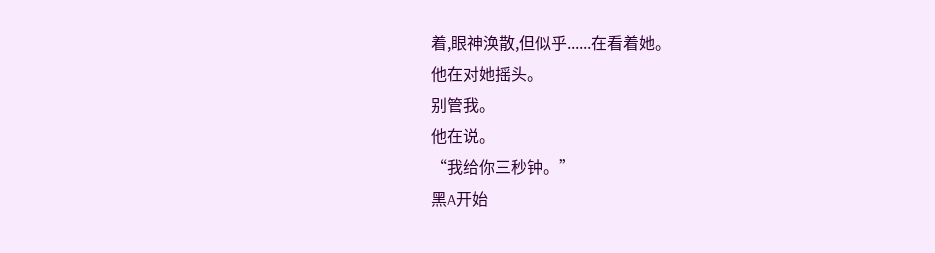着,眼神涣散,但似乎......在看着她。
他在对她摇头。
别管我。
他在说。
“我给你三秒钟。”
黑A开始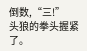倒数,“三!”
头狼的拳头握紧了。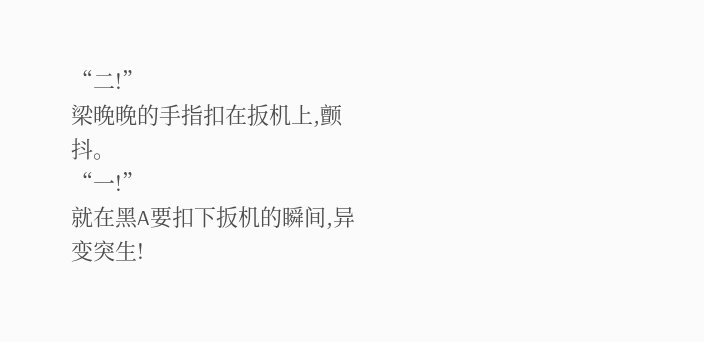“二!”
梁晚晚的手指扣在扳机上,颤抖。
“一!”
就在黑A要扣下扳机的瞬间,异变突生!